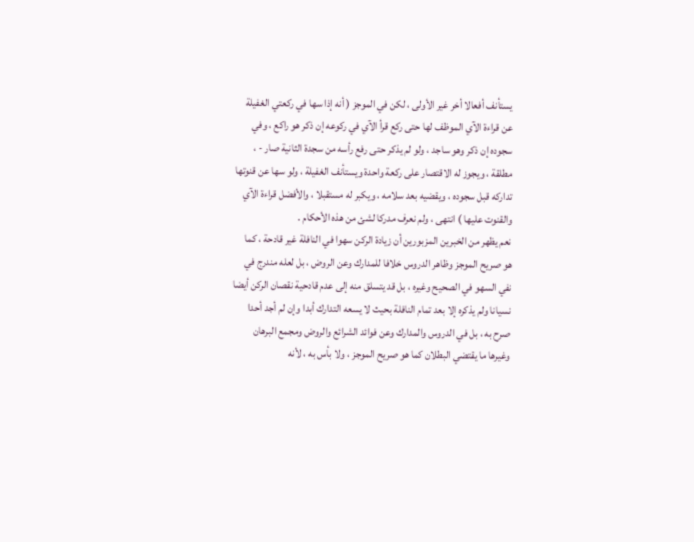يستأنف أفعالا أخر غير الأولى ، لكن في الموجز ( أنه إذا سها في ركعتي الغفيلة
عن قراءة الآي الموظف لها حتى ركع قرأ الآي في ركوعه إن ذكر هو راكع ، وفي
سجوده إن ذكر وهو ساجد ، ولو لم يذكر حتى رفع رأسه من سجدة الثانية صار - ،
مطلقة ، ويجوز له الاقتصار على ركعة واحدة ويستأنف الغفيلة ، ولو سها عن قنوتها
تداركه قبل سجوده ، ويقضيه بعد سلامه ، ويكبر له مستقبلا ، والأفضل قراءة الآي
والقنوت عليها ) انتهى ، ولم نعرف مدركا لشئ من هذه الأحكام .
نعم يظهر من الخبرين المزبورين أن زيادة الركن سهوا في النافلة غير قادحة ، كما
هو صريح الموجز وظاهر الدروس خلافا للمدارك وعن الروض ، بل لعله مندرج في
نفي السهو في الصحيح وغيره ، بل قد يتسلق منه إلى عدم قادحية نقصان الركن أيضا
نسيانا ولم يذكره إلا بعد تمام النافلة بحيث لا يسعه التدارك أبدا وإن لم أجد أحدا
صرح به ، بل في الدروس والمدارك وعن فوائد الشرائع والروض ومجمع البرهان
وغيرها ما يقتضي البطلان كما هو صريح الموجز ، ولا بأس به ، لأنه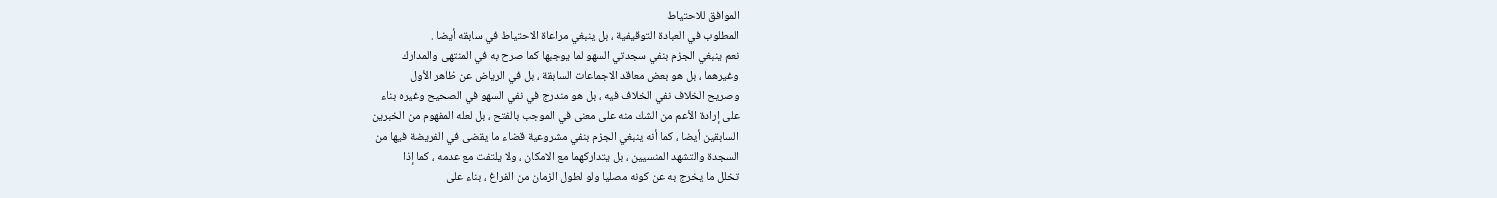الموافق للاحتياط
المطلوب في العبادة التوقيفية ، بل ينبغي مراعاة الاحتياط في سابقه أيضا .
نعم ينبغي الجزم بنفي سجدتي السهو لما يوجبها كما صرح به في المنتهى والمدارك
وغيرهما ، بل هو بعض معاقد الاجماعات السابقة ، بل في الرياض عن ظاهر الأول
وصريح الخلاف نفي الخلاف فيه ، بل هو مندرج في نفي السهو في الصحيح وغيره بناء
على إرادة الأعم من الشك منه على معنى في الموجب بالفتح ، بل لعله المفهوم من الخبرين
السابقين أيضا ، كما أنه ينبغي الجزم بنفي مشروعية قضاء ما يقضى في الفريضة فيها من
السجدة والتشهد المنسيين ، بل يتداركهما مع الامكان ، ولا يلتفت مع عدمه ، كما إذا
تخلل ما يخرج به عن كونه مصليا ولو لطول الزمان من الفراغ ، بناء على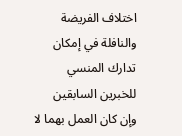اختلاف الفريضة
والنافلة في إمكان تدارك المنسي للخبرين السابقين وإن كان العمل بهما لا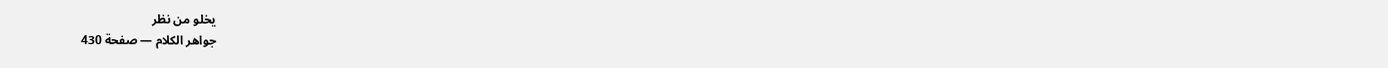يخلو من نظر
جواهر الكلام — صفحة 430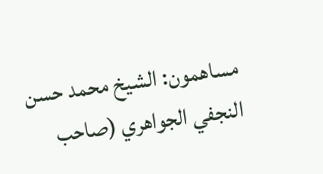مساهمون: الشيخ محمد حسن النجفي الجواهري (صاحب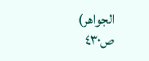الجواهر)
ص٤٣٠